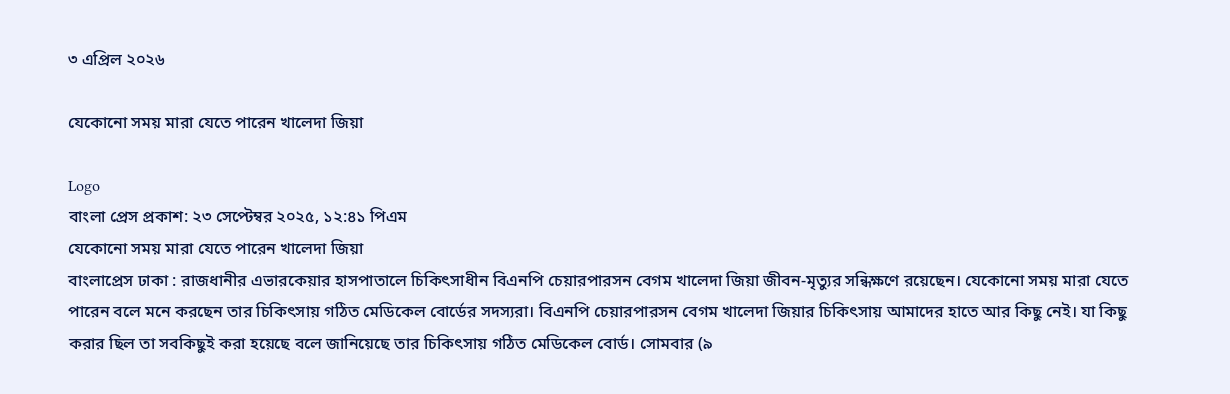৩ এপ্রিল ২০২৬

যেকোনো সময় মারা যেতে পারেন খালেদা জিয়া

Logo
বাংলা প্রেস প্রকাশ: ২৩ সেপ্টেম্বর ২০২৫, ১২:৪১ পিএম
যেকোনো সময় মারা যেতে পারেন খালেদা জিয়া
বাংলাপ্রেস ঢাকা : রাজধানীর এভারকেয়ার হাসপাতালে চিকিৎসাধীন বিএনপি চেয়ারপারসন বেগম খালেদা জিয়া জীবন-মৃত্যুর সন্ধিক্ষণে রয়েছেন। যেকোনো সময় মারা যেতে পারেন বলে মনে করছেন তার চিকিৎসায় গঠিত মেডিকেল বোর্ডের সদস্যরা। বিএনপি চেয়ারপারসন বেগম খালেদা জিয়ার চিকিৎসায় আমাদের হাতে আর কিছু নেই। যা কিছু করার ছিল তা সবকিছুই করা হয়েছে বলে জানিয়েছে তার চিকিৎসায় গঠিত মেডিকেল বোর্ড। সোমবার (৯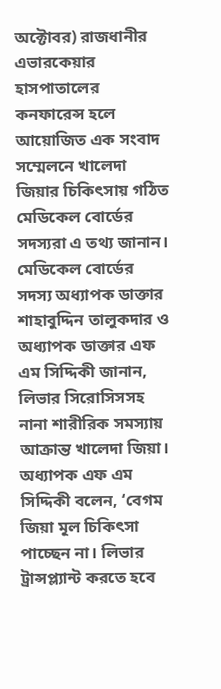অক্টোবর) রাজধানীর এভারকেয়ার হাসপাতালের কনফারেন্স হলে আয়োজিত এক সংবাদ সম্মেলনে খালেদা জিয়ার চিকিৎসায় গঠিত মেডিকেল বোর্ডের সদস্যরা এ তথ্য জানান। মেডিকেল বোর্ডের সদস্য অধ্যাপক ডাক্তার শাহাবুদ্দিন তালুকদার ও অধ্যাপক ডাক্তার এফ এম সিদ্দিকী জানান, লিভার সিরোসিসসহ নানা শারীরিক সমস্যায় আক্রান্ত খালেদা জিয়া। অধ্যাপক এফ এম সিদ্দিকী বলেন, ‘বেগম জিয়া মূল চিকিৎসা পাচ্ছেন না। লিভার ট্রান্সপ্ল্যান্ট করতে হবে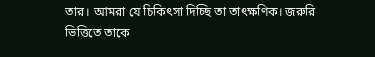তার। আমরা যে চিকিৎসা দিচ্ছি তা তাৎক্ষণিক। জরুরি ভিত্তিতে তাকে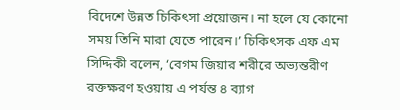বিদেশে উন্নত চিকিৎসা প্রয়োজন। না হলে যে কোনো সময় তিনি মারা যেতে পারেন।’ চিকিৎসক এফ এম সিদ্দিকী বলেন, ‘বেগম জিয়ার শরীরে অভ্যন্তরীণ রক্তক্ষরণ হওয়ায় এ পর্যন্ত ৪ ব্যাগ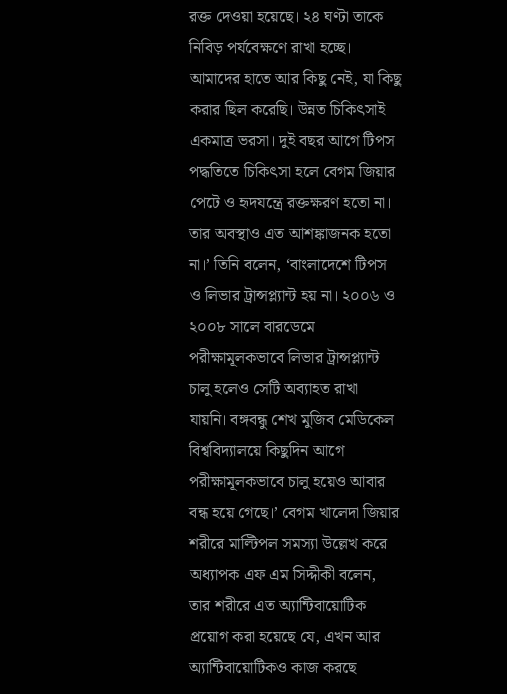রক্ত দেওয়া হয়েছে। ২৪ ঘণ্টা তাকে নিবিড় পর্যবেক্ষণে রাখা হচ্ছে। আমাদের হাতে আর কিছু নেই, যা কিছু করার ছিল করেছি। উন্নত চিকিৎসাই একমাত্র ভরসা। দুই বছর আগে টিপস পদ্ধতিতে চিকিৎসা হলে বেগম জিয়ার পেটে ও হৃদযন্ত্রে রক্তক্ষরণ হতো না। তার অবস্থাও এত আশঙ্কাজনক হতো না।’ তিনি বলেন, ‘বাংলাদেশে টিপস ও লিভার ট্রান্সপ্ল্যান্ট হয় না। ২০০৬ ও ২০০৮ সালে বারডেমে পরীক্ষামূলকভাবে লিভার ট্রান্সপ্ল্যান্ট চালু হলেও সেটি অব্যাহত রাখা যায়নি। বঙ্গবন্ধু শেখ মুজিব মেডিকেল বিশ্ববিদ্যালয়ে কিছুদিন আগে পরীক্ষামূলকভাবে চালু হয়েও আবার বন্ধ হয়ে গেছে।’ বেগম খালেদা জিয়ার শরীরে মাল্টিপল সমস্যা উল্লেখ করে অধ্যাপক এফ এম সিদ্দীকী বলেন, তার শরীরে এত অ্যান্টিবায়োটিক প্রয়োগ করা হয়েছে যে, এখন আর অ্যান্টিবায়োটিকও কাজ করছে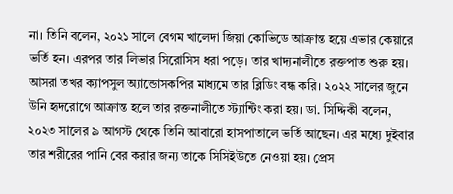না। তিনি বলেন, ২০২১ সালে বেগম খালেদা জিয়া কোভিডে আক্রান্ত হয়ে এভার কেয়ারে ভর্তি হন। এরপর তার লিভার সিরোসিস ধরা পড়ে। তার খাদ্যনালীতে রক্তপাত শুরু হয়। আসরা তখর ক্যাপসুল অ্যান্ডোসকপির মাধ্যমে তার ব্লিডিং বন্ধ করি। ২০২২ সালের জুনে উনি হৃদরোগে আক্রান্ত হলে তার রক্তনালীতে স্ট্যান্টিং করা হয়। ডা. সিদ্দিকী বলেন, ২০২৩ সালের ৯ আগস্ট থেকে তিনি আবারো হাসপাতালে ভর্তি আছেন। এর মধ্যে দুইবার তার শরীরের পানি বের করার জন্য তাকে সিসিইউতে নেওয়া হয়। প্রেস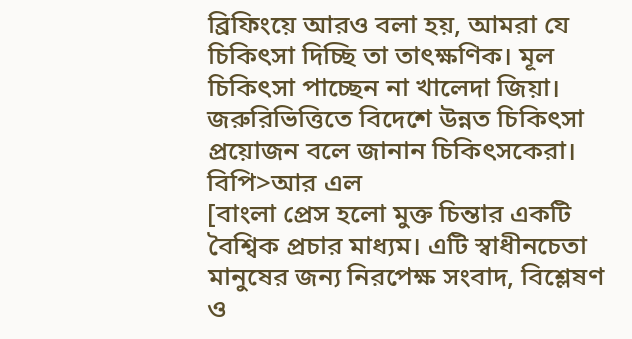ব্রিফিংয়ে আরও বলা হয়, আমরা যে চিকিৎসা দিচ্ছি তা তাৎক্ষণিক। মূল চিকিৎসা পাচ্ছেন না খালেদা জিয়া। জরুরিভিত্তিতে বিদেশে উন্নত চিকিৎসা প্রয়োজন বলে জানান চিকিৎসকেরা। বিপি>আর এল
[বাংলা প্রেস হলো মুক্ত চিন্তার একটি বৈশ্বিক প্রচার মাধ্যম। এটি স্বাধীনচেতা মানুষের জন্য নিরপেক্ষ সংবাদ, বিশ্লেষণ ও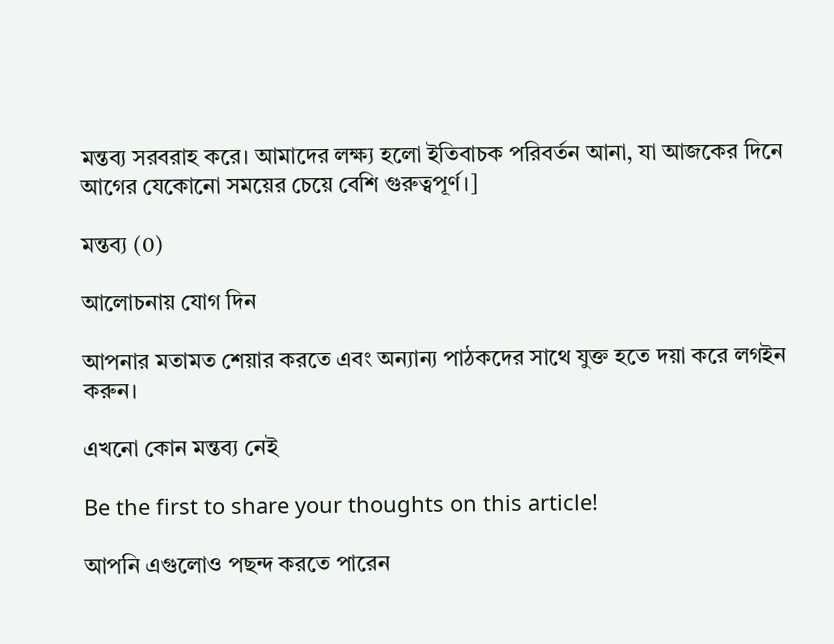মন্তব্য সরবরাহ করে। আমাদের লক্ষ্য হলো ইতিবাচক পরিবর্তন আনা, যা আজকের দিনে আগের যেকোনো সময়ের চেয়ে বেশি গুরুত্বপূর্ণ।]

মন্তব্য (0)

আলোচনায় যোগ দিন

আপনার মতামত শেয়ার করতে এবং অন্যান্য পাঠকদের সাথে যুক্ত হতে দয়া করে লগইন করুন।

এখনো কোন মন্তব্য নেই

Be the first to share your thoughts on this article!

আপনি এগুলোও পছন্দ করতে পারেন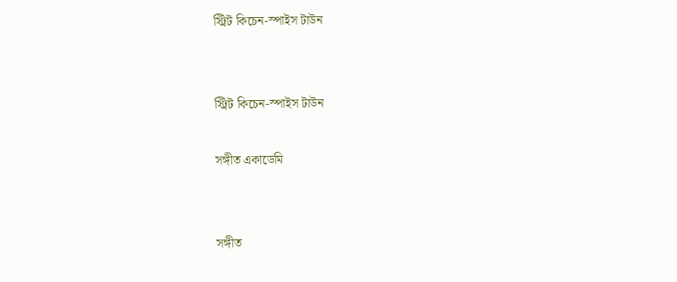স্ট্রিট কিচেন-স্পাইস টাউন


স্ট্রিট কিচেন-স্পাইস টাউন

সঙ্গীত একাডেমি


সঙ্গীত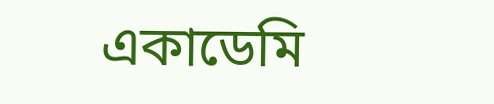একাডেমি